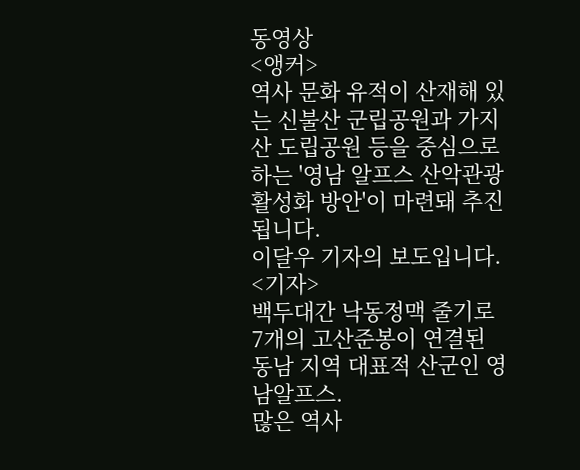동영상
<앵커>
역사 문화 유적이 산재해 있는 신불산 군립공원과 가지산 도립공원 등을 중심으로 하는 '영남 알프스 산악관광 활성화 방안'이 마련돼 추진됩니다.
이달우 기자의 보도입니다.
<기자>
백두대간 낙동정맥 줄기로 7개의 고산준봉이 연결된 동남 지역 대표적 산군인 영남알프스.
많은 역사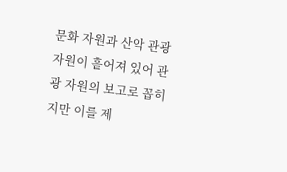문화 자원과 산악 관광 자원이 흩어져 있어 관광 자원의 보고로 꼽히지만 이를 제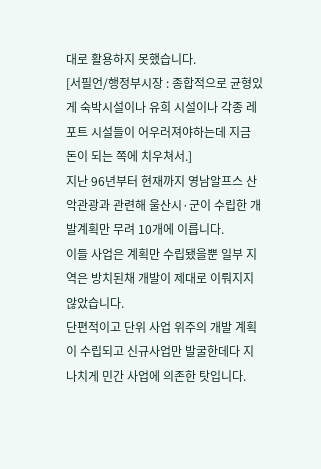대로 활용하지 못했습니다.
[서필언/행정부시장 : 종합적으로 균형있게 숙박시설이나 유희 시설이나 각종 레포트 시설들이 어우러져야하는데 지금 돈이 되는 쪽에 치우쳐서.]
지난 96년부터 현재까지 영남알프스 산악관광과 관련해 울산시·군이 수립한 개발계획만 무려 10개에 이릅니다.
이들 사업은 계획만 수립됐을뿐 일부 지역은 방치된채 개발이 제대로 이뤄지지 않았습니다.
단편적이고 단위 사업 위주의 개발 계획이 수립되고 신규사업만 발굴한데다 지나치게 민간 사업에 의존한 탓입니다.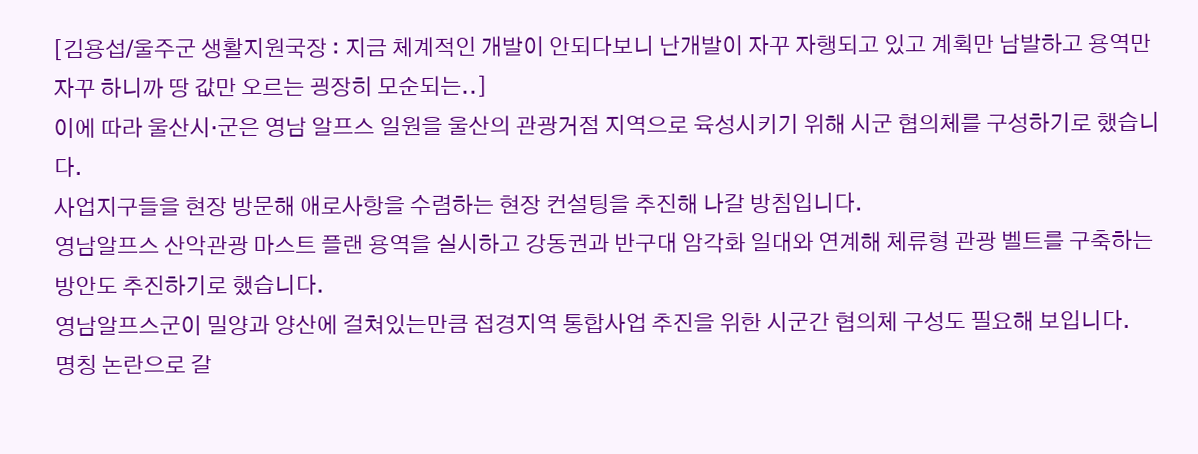[김용섭/울주군 생활지원국장 : 지금 체계적인 개발이 안되다보니 난개발이 자꾸 자행되고 있고 계획만 남발하고 용역만 자꾸 하니까 땅 값만 오르는 굉장히 모순되는..]
이에 따라 울산시·군은 영남 알프스 일원을 울산의 관광거점 지역으로 육성시키기 위해 시군 협의체를 구성하기로 했습니다.
사업지구들을 현장 방문해 애로사항을 수렴하는 현장 컨설팅을 추진해 나갈 방침입니다.
영남알프스 산악관광 마스트 플랜 용역을 실시하고 강동권과 반구대 암각화 일대와 연계해 체류형 관광 벨트를 구축하는 방안도 추진하기로 했습니다.
영남알프스군이 밀양과 양산에 걸쳐있는만큼 접경지역 통합사업 추진을 위한 시군간 협의체 구성도 필요해 보입니다.
명칭 논란으로 갈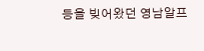등을 빚어왔던 영남알프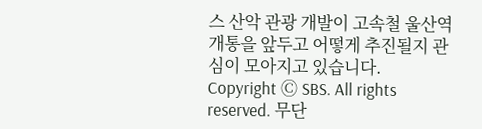스 산악 관광 개발이 고속철 울산역 개통을 앞두고 어떻게 추진될지 관심이 모아지고 있습니다.
Copyright Ⓒ SBS. All rights reserved. 무단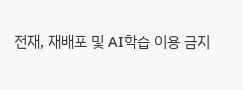전재, 재배포 및 AI학습 이용 금지